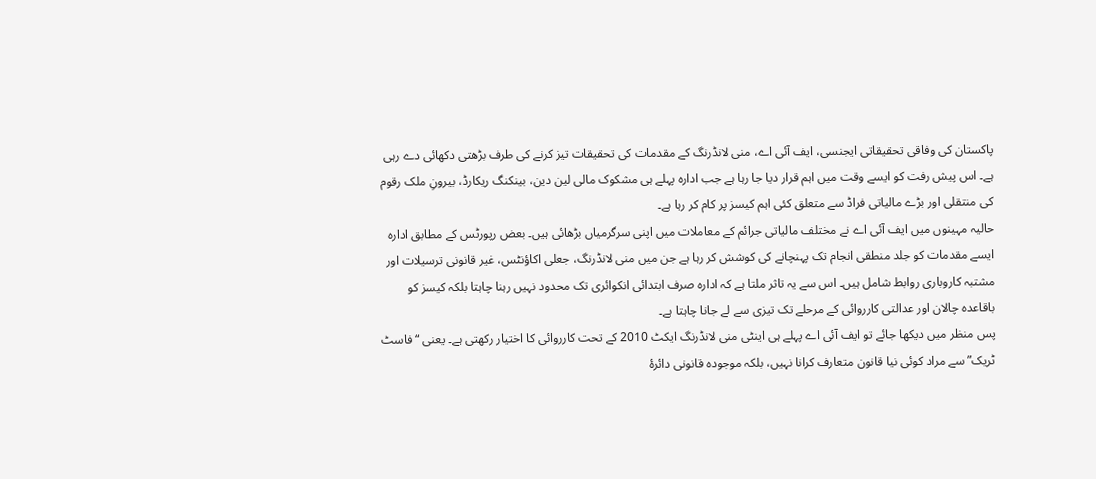پاکستان کی وفاقی تحقیقاتی ایجنسی، ایف آئی اے، منی لانڈرنگ کے مقدمات کی تحقیقات تیز کرنے کی طرف بڑھتی دکھائی دے رہی ہے۔ اس پیش رفت کو ایسے وقت میں اہم قرار دیا جا رہا ہے جب ادارہ پہلے ہی مشکوک مالی لین دین، بینکنگ ریکارڈ، بیرونِ ملک رقوم کی منتقلی اور بڑے مالیاتی فراڈ سے متعلق کئی اہم کیسز پر کام کر رہا ہے۔
حالیہ مہینوں میں ایف آئی اے نے مختلف مالیاتی جرائم کے معاملات میں اپنی سرگرمیاں بڑھائی ہیں۔ بعض رپورٹس کے مطابق ادارہ ایسے مقدمات کو جلد منطقی انجام تک پہنچانے کی کوشش کر رہا ہے جن میں منی لانڈرنگ، جعلی اکاؤنٹس، غیر قانونی ترسیلات اور مشتبہ کاروباری روابط شامل ہیں۔ اس سے یہ تاثر ملتا ہے کہ ادارہ صرف ابتدائی انکوائری تک محدود نہیں رہنا چاہتا بلکہ کیسز کو باقاعدہ چالان اور عدالتی کارروائی کے مرحلے تک تیزی سے لے جانا چاہتا ہے۔
پس منظر میں دیکھا جائے تو ایف آئی اے پہلے ہی اینٹی منی لانڈرنگ ایکٹ 2010 کے تحت کارروائی کا اختیار رکھتی ہے۔ یعنی “فاسٹ ٹریک” سے مراد کوئی نیا قانون متعارف کرانا نہیں، بلکہ موجودہ قانونی دائرۂ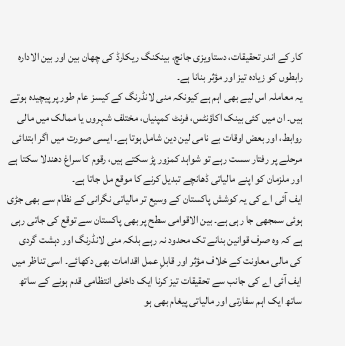کار کے اندر تحقیقات، دستاویزی جانچ، بینکنگ ریکارڈ کی چھان بین اور بین الادارہ رابطوں کو زیادہ تیز اور مؤثر بنانا ہے۔
یہ معاملہ اس لیے بھی اہم ہے کیونکہ منی لانڈرنگ کے کیسز عام طور پر پیچیدہ ہوتے ہیں۔ ان میں کئی بینک اکاؤنٹس، فرنٹ کمپنیاں، مختلف شہروں یا ممالک میں مالی روابط، اور بعض اوقات بے نامی لین دین شامل ہوتا ہے۔ ایسی صورت میں اگر ابتدائی مرحلے پر رفتار سست رہے تو شواہد کمزور پڑ سکتے ہیں، رقوم کا سراغ دھندلا سکتا ہے اور ملزمان کو اپنے مالیاتی ڈھانچے تبدیل کرنے کا موقع مل جاتا ہے۔
ایف آئی اے کی یہ کوشش پاکستان کے وسیع تر مالیاتی نگرانی کے نظام سے بھی جڑی ہوئی سمجھی جا رہی ہے۔ بین الاقوامی سطح پر بھی پاکستان سے توقع کی جاتی رہی ہے کہ وہ صرف قوانین بنانے تک محدود نہ رہے بلکہ منی لانڈرنگ اور دہشت گردی کی مالی معاونت کے خلاف مؤثر اور قابلِ عمل اقدامات بھی دکھائے۔ اسی تناظر میں ایف آئی اے کی جانب سے تحقیقات تیز کرنا ایک داخلی انتظامی قدم ہونے کے ساتھ ساتھ ایک اہم سفارتی اور مالیاتی پیغام بھی ہو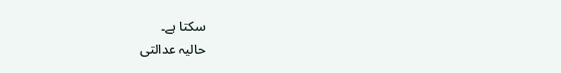سکتا ہے۔
حالیہ عدالتی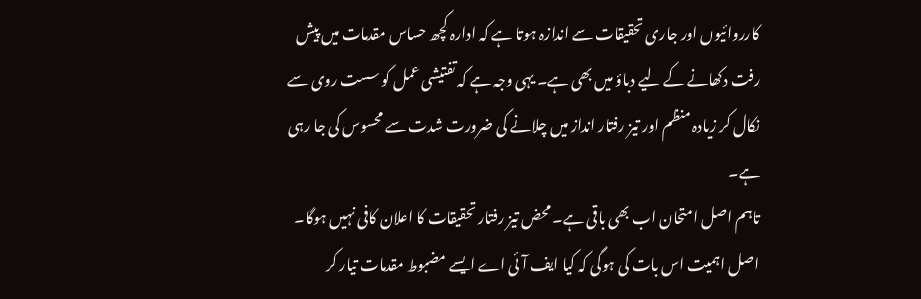کارروائیوں اور جاری تحقیقات سے اندازہ ہوتا ہے کہ ادارہ کچھ حساس مقدمات میں پیش رفت دکھانے کے لیے دباؤ میں بھی ہے۔ یہی وجہ ہے کہ تفتیشی عمل کو سست روی سے نکال کر زیادہ منظم اور تیز رفتار انداز میں چلانے کی ضرورت شدت سے محسوس کی جا رہی ہے۔
تاہم اصل امتحان اب بھی باقی ہے۔ محض تیز رفتار تحقیقات کا اعلان کافی نہیں ہوگا۔ اصل اہمیت اس بات کی ہوگی کہ کیا ایف آئی اے ایسے مضبوط مقدمات تیار کر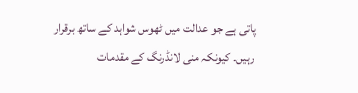پاتی ہے جو عدالت میں ٹھوس شواہد کے ساتھ برقرار رہیں۔ کیونکہ منی لانڈرنگ کے مقدمات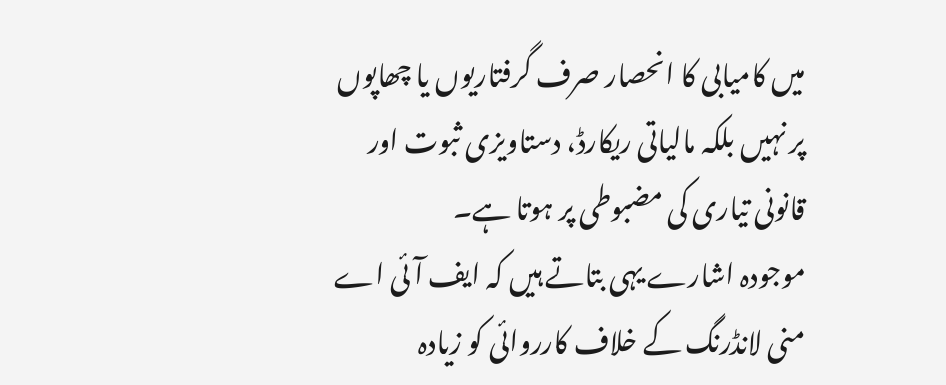میں کامیابی کا انحصار صرف گرفتاریوں یا چھاپوں پر نہیں بلکہ مالیاتی ریکارڈ، دستاویزی ثبوت اور قانونی تیاری کی مضبوطی پر ہوتا ہے۔
موجودہ اشارے یہی بتاتے ہیں کہ ایف آئی اے منی لانڈرنگ کے خلاف کارروائی کو زیادہ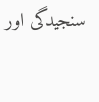سنجیدگی اور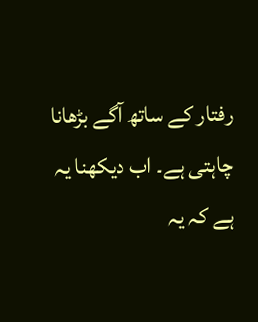رفتار کے ساتھ آگے بڑھانا چاہتی ہے۔ اب دیکھنا یہ ہے کہ یہ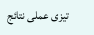تیزی عملی نتائج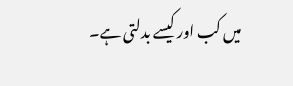میں کب اور کیسے بدلتی ہے۔